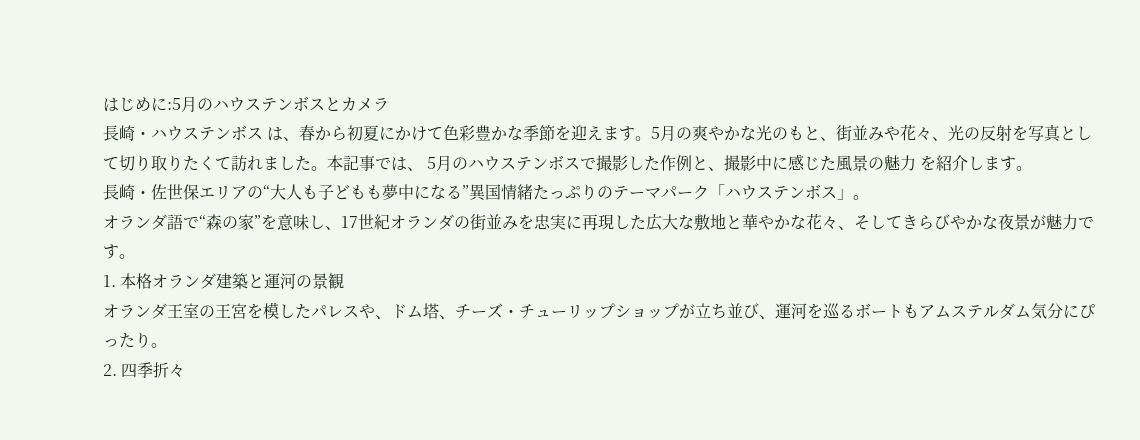はじめに:5月のハウステンボスとカメラ
長崎・ハウステンボス は、春から初夏にかけて色彩豊かな季節を迎えます。5月の爽やかな光のもと、街並みや花々、光の反射を写真として切り取りたくて訪れました。本記事では、 5月のハウステンボスで撮影した作例と、撮影中に感じた風景の魅力 を紹介します。
長崎・佐世保エリアの“大人も子どもも夢中になる”異国情緒たっぷりのテーマパーク「ハウステンボス」。
オランダ語で“森の家”を意味し、17世紀オランダの街並みを忠実に再現した広大な敷地と華やかな花々、そしてきらびやかな夜景が魅力です。
1. 本格オランダ建築と運河の景観
オランダ王室の王宮を模したパレスや、ドム塔、チーズ・チューリップショップが立ち並び、運河を巡るボートもアムステルダム気分にぴったり。
2. 四季折々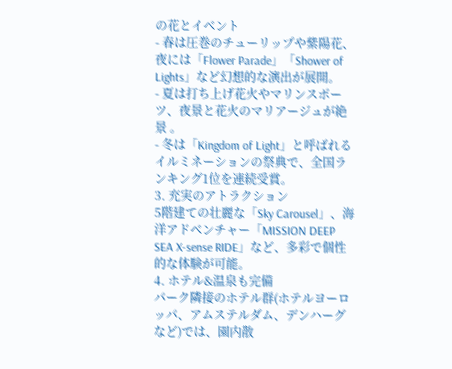の花とイベント
- 春は圧巻のチューリップや紫陽花、夜には「Flower Parade」「Shower of Lights」など幻想的な演出が展開。
- 夏は打ち上げ花火やマリンスポーツ、夜景と花火のマリアージュが絶景 。
- 冬は「Kingdom of Light」と呼ばれるイルミネーションの祭典で、全国ランキング1位を連続受賞。
3. 充実のアトラクション
5階建ての壮麗な「Sky Carousel」、海洋アドベンチャー「MISSION DEEP SEA X‑sense RIDE」など、多彩で個性的な体験が可能。
4. ホテル&温泉も完備
パーク隣接のホテル群(ホテルヨーロッパ、アムステルダム、デンハーグなど)では、園内散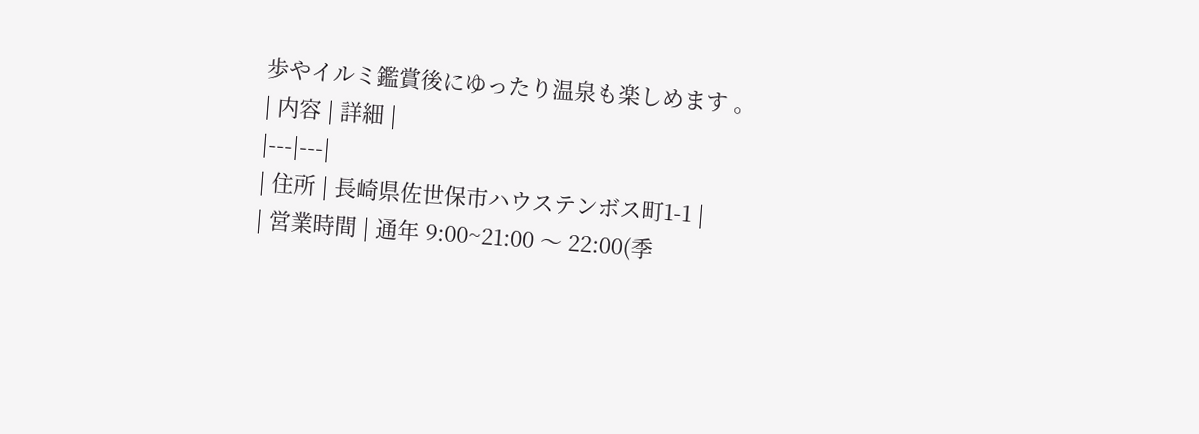歩やイルミ鑑賞後にゆったり温泉も楽しめます 。
| 内容 | 詳細 |
|---|---|
| 住所 | 長崎県佐世保市ハウステンボス町1‑1 |
| 営業時間 | 通年 9:00~21:00 〜 22:00(季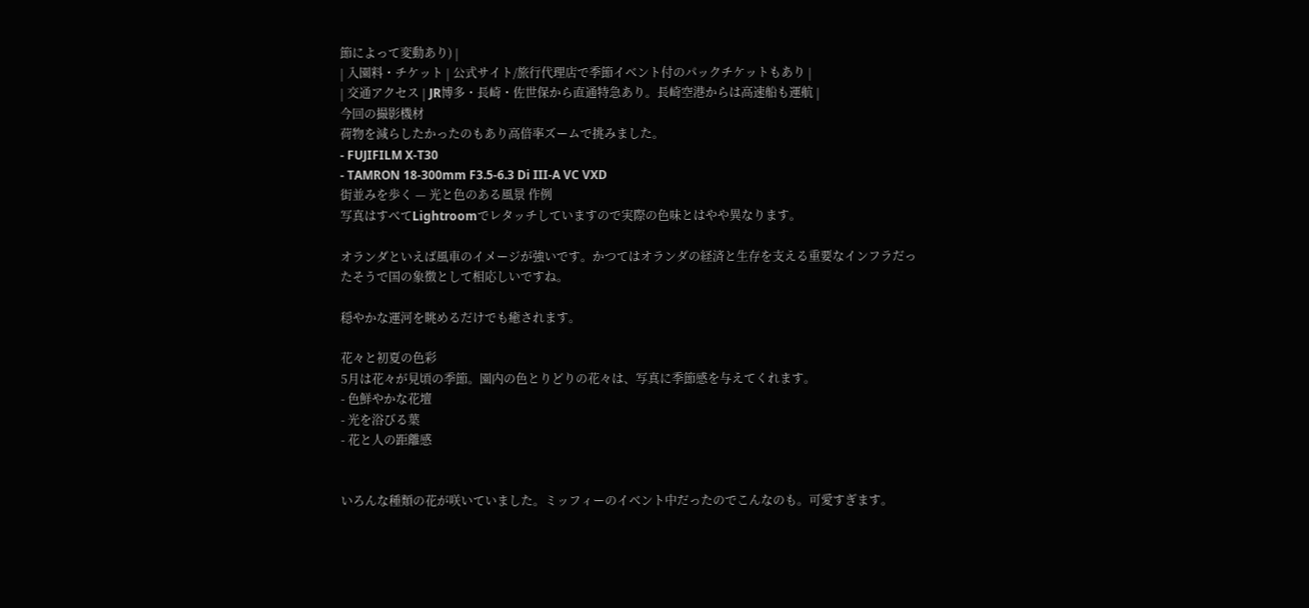節によって変動あり) |
| 入園料・チケット | 公式サイト/旅行代理店で季節イベント付のパックチケットもあり |
| 交通アクセス | JR博多・長崎・佐世保から直通特急あり。長崎空港からは高速船も運航 |
今回の撮影機材
荷物を減らしたかったのもあり高倍率ズームで挑みました。
- FUJIFILM X-T30
- TAMRON 18-300mm F3.5-6.3 Di III-A VC VXD
街並みを歩く — 光と色のある風景 作例
写真はすべてLightroomでレタッチしていますので実際の色味とはやや異なります。

オランダといえば風車のイメージが強いです。かつてはオランダの経済と生存を支える重要なインフラだったそうで国の象徴として相応しいですね。

穏やかな運河を眺めるだけでも癒されます。

花々と初夏の色彩
5月は花々が見頃の季節。園内の色とりどりの花々は、写真に季節感を与えてくれます。
- 色鮮やかな花壇
- 光を浴びる葉
- 花と人の距離感


いろんな種類の花が咲いていました。ミッフィーのイベント中だったのでこんなのも。可愛すぎます。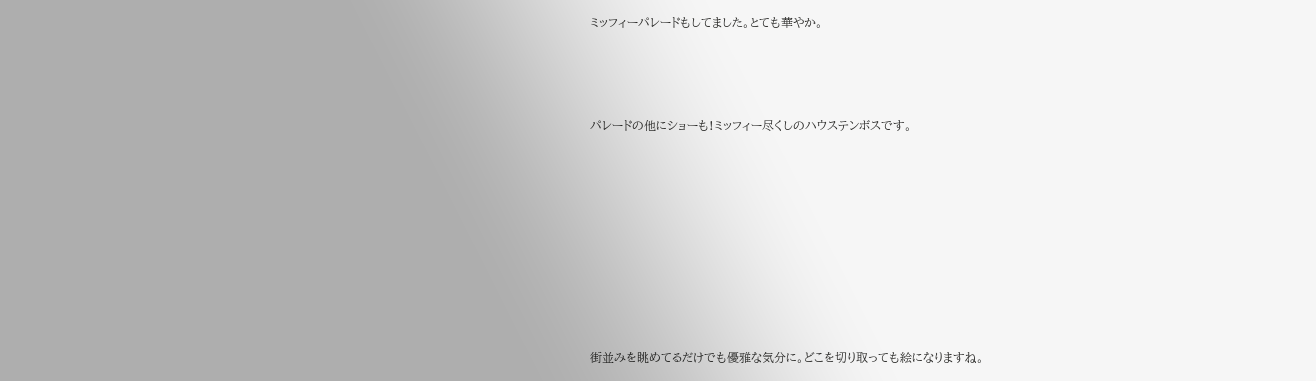ミッフィーパレードもしてました。とても華やか。



パレードの他にショーも!ミッフィー尽くしのハウステンボスです。








街並みを眺めてるだけでも優雅な気分に。どこを切り取っても絵になりますね。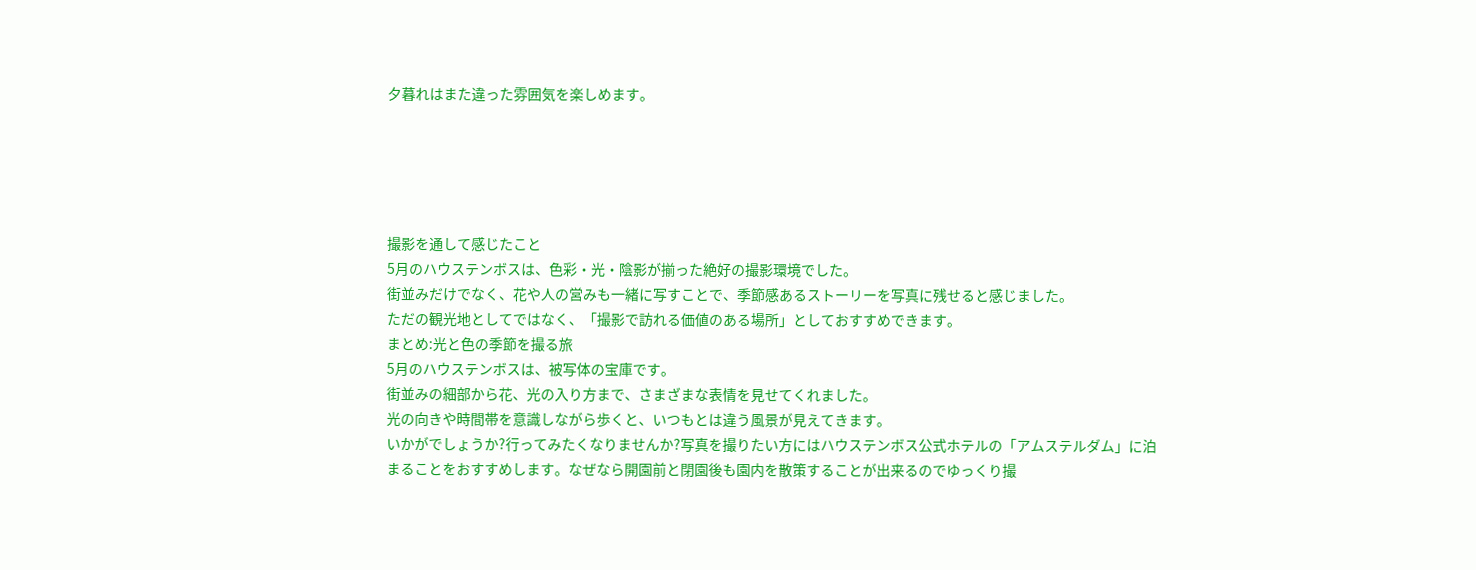夕暮れはまた違った雰囲気を楽しめます。





撮影を通して感じたこと
5月のハウステンボスは、色彩・光・陰影が揃った絶好の撮影環境でした。
街並みだけでなく、花や人の営みも一緒に写すことで、季節感あるストーリーを写真に残せると感じました。
ただの観光地としてではなく、「撮影で訪れる価値のある場所」としておすすめできます。
まとめ:光と色の季節を撮る旅
5月のハウステンボスは、被写体の宝庫です。
街並みの細部から花、光の入り方まで、さまざまな表情を見せてくれました。
光の向きや時間帯を意識しながら歩くと、いつもとは違う風景が見えてきます。
いかがでしょうか?行ってみたくなりませんか?写真を撮りたい方にはハウステンボス公式ホテルの「アムステルダム」に泊まることをおすすめします。なぜなら開園前と閉園後も園内を散策することが出来るのでゆっくり撮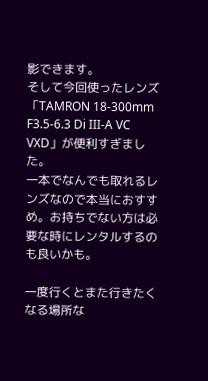影できます。
そして今回使ったレンズ「TAMRON 18-300mm F3.5-6.3 Di III-A VC VXD」が便利すぎました。
一本でなんでも取れるレンズなので本当におすすめ。お持ちでない方は必要な時にレンタルするのも良いかも。

一度行くとまた行きたくなる場所な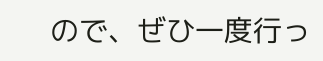ので、ぜひ一度行っ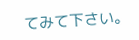てみて下さい。